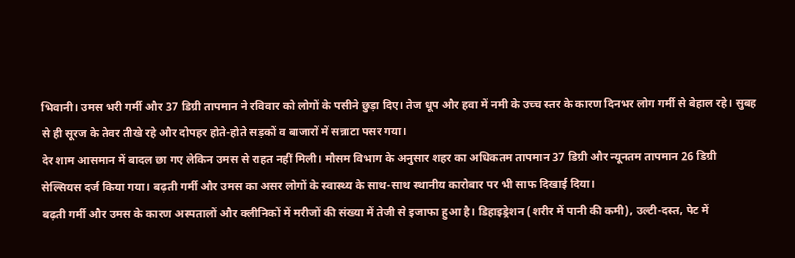भिवानी। उमस भरी गर्मी और 37 डिग्री तापमान ने रविवार को लोगों के पसीने छुड़ा दिए। तेज धूप और हवा में नमी के उच्च स्तर के कारण दिनभर लोग गर्मी से बेहाल रहे। सुबह से ही सूरज के तेवर तीखे रहे और दोपहर होते-होते सड़कों व बाजारों में सन्नाटा पसर गया।
देर शाम आसमान में बादल छा गए लेकिन उमस से राहत नहीं मिली। मौसम विभाग के अनुसार शहर का अधिकतम तापमान 37 डिग्री और न्यूनतम तापमान 26 डिग्री सेल्सियस दर्ज किया गया। बढ़ती गर्मी और उमस का असर लोगों के स्वास्थ्य के साथ-साथ स्थानीय कारोबार पर भी साफ दिखाई दिया।
बढ़ती गर्मी और उमस के कारण अस्पतालों और क्लीनिकों में मरीजों की संख्या में तेजी से इजाफा हुआ है। डिहाइड्रेशन (शरीर में पानी की कमी), उल्टी-दस्त, पेट में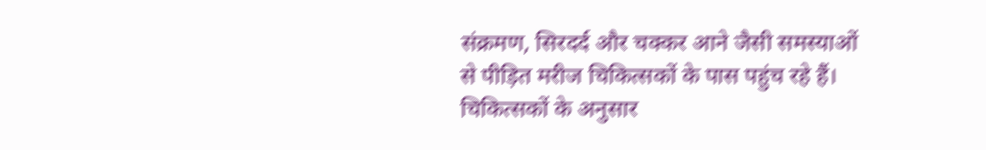संक्रमण, सिरदर्द और चक्कर आने जैसी समस्याओं से पीड़ित मरीज चिकित्सकों के पास पहुंच रहे हैं। चिकित्सकों के अनुसार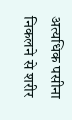अत्यधिक पसीना निकलने से शरीर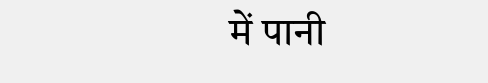में पानी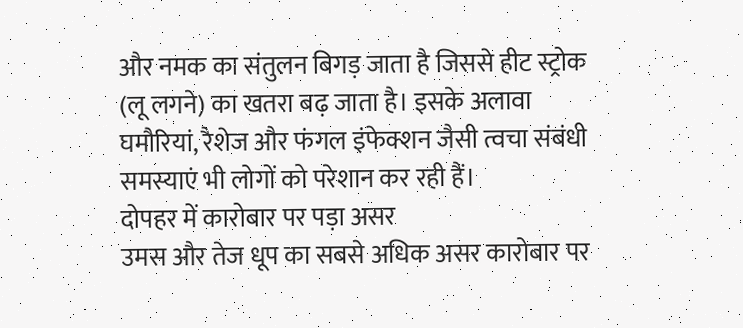और नमक का संतुलन बिगड़ जाता है जिससे हीट स्ट्रोक (लू लगने) का खतरा बढ़ जाता है। इसके अलावा घमौरियां, रैशेज और फंगल इंफेक्शन जैसी त्वचा संबंधी समस्याएं भी लोगों को परेशान कर रही हैं।
दोपहर में कारोबार पर पड़ा असर
उमस और तेज धूप का सबसे अधिक असर कारोबार पर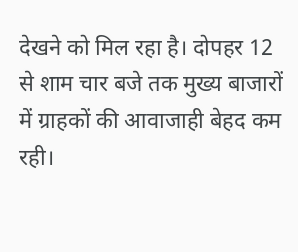देखने को मिल रहा है। दोपहर 12 से शाम चार बजे तक मुख्य बाजारों में ग्राहकों की आवाजाही बेहद कम रही।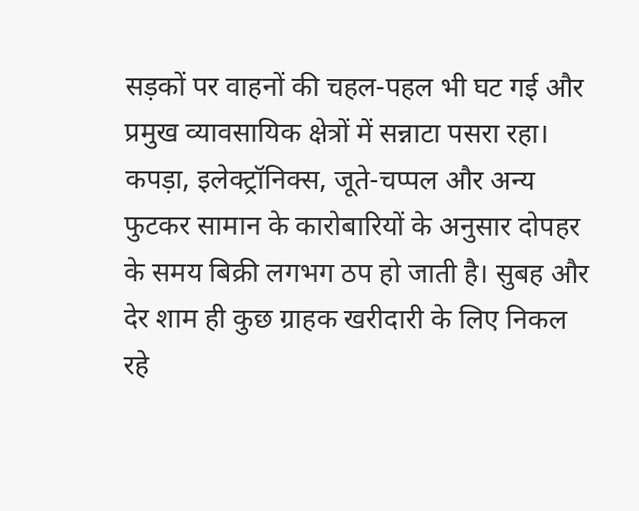सड़कों पर वाहनों की चहल-पहल भी घट गई और प्रमुख व्यावसायिक क्षेत्रों में सन्नाटा पसरा रहा। कपड़ा, इलेक्ट्रॉनिक्स, जूते-चप्पल और अन्य फुटकर सामान के कारोबारियों के अनुसार दोपहर के समय बिक्री लगभग ठप हो जाती है। सुबह और देर शाम ही कुछ ग्राहक खरीदारी के लिए निकल रहे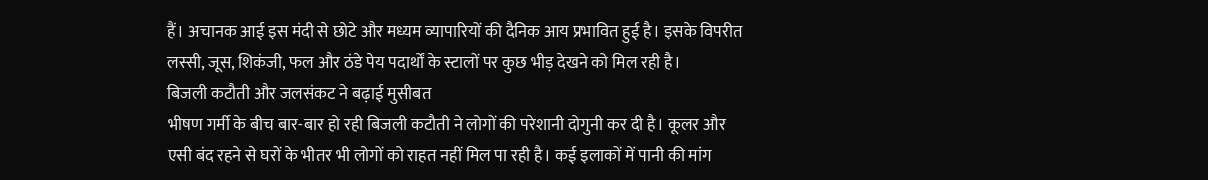हैं। अचानक आई इस मंदी से छोटे और मध्यम व्यापारियों की दैनिक आय प्रभावित हुई है। इसके विपरीत लस्सी, जूस, शिकंजी, फल और ठंडे पेय पदार्थों के स्टालों पर कुछ भीड़ देखने को मिल रही है।
बिजली कटौती और जलसंकट ने बढ़ाई मुसीबत
भीषण गर्मी के बीच बार-बार हो रही बिजली कटौती ने लोगों की परेशानी दोगुनी कर दी है। कूलर और एसी बंद रहने से घरों के भीतर भी लोगों को राहत नहीं मिल पा रही है। कई इलाकों में पानी की मांग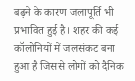बढ़ने के कारण जलापूर्ति भी प्रभावित हुई है। शहर की कई कॉलोनियों में जलसंकट बना हुआ है जिससे लोगों को दैनिक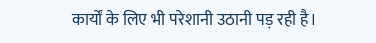कार्यों के लिए भी परेशानी उठानी पड़ रही है।